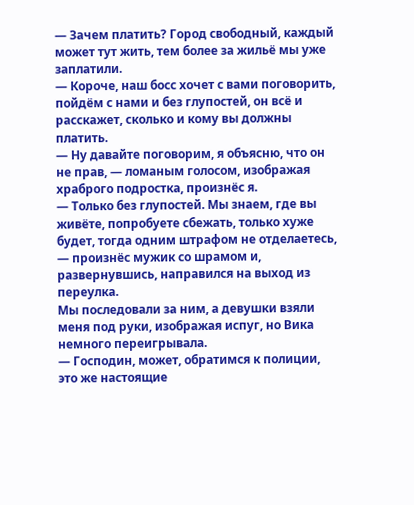— Зачем платить? Город свободный, каждый может тут жить, тем более за жильё мы уже заплатили.
— Короче, наш босс хочет с вами поговорить, пойдём с нами и без глупостей, он всё и расскажет, сколько и кому вы должны платить.
— Ну давайте поговорим, я объясню, что он не прав, — ломаным голосом, изображая храброго подростка, произнёс я.
— Только без глупостей. Мы знаем, где вы живёте, попробуете сбежать, только хуже будет, тогда одним штрафом не отделаетесь, — произнёс мужик со шрамом и, развернувшись, направился на выход из переулка.
Мы последовали за ним, а девушки взяли меня под руки, изображая испуг, но Вика немного переигрывала.
— Господин, может, обратимся к полиции, это же настоящие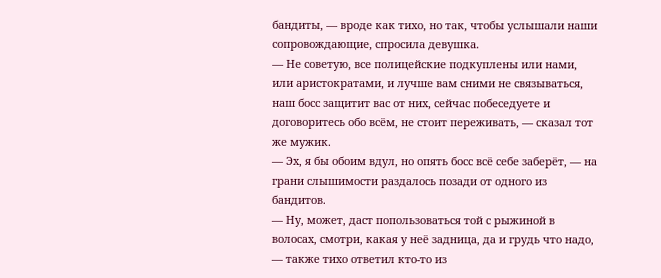бандиты, — вроде как тихо, но так, чтобы услышали наши сопровождающие, спросила девушка.
— Не советую, все полицейские подкуплены или нами, или аристократами, и лучше вам сними не связываться, наш босс защитит вас от них, сейчас побеседуете и договоритесь обо всём, не стоит переживать, — сказал тот же мужик.
— Эх, я бы обоим вдул, но опять босс всё себе заберёт, — на грани слышимости раздалось позади от одного из бандитов.
— Ну, может, даст попользоваться той с рыжиной в волосах, смотри, какая у неё задница, да и грудь что надо, — также тихо ответил кто-то из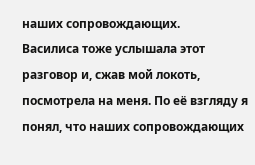наших сопровождающих.
Василиса тоже услышала этот разговор и, сжав мой локоть, посмотрела на меня. По её взгляду я понял, что наших сопровождающих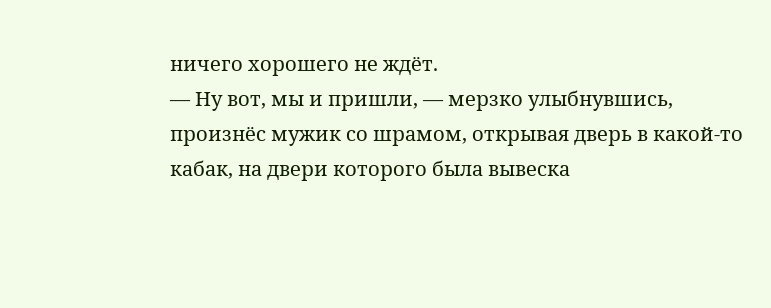ничего хорошего не ждёт.
— Ну вот, мы и пришли, — мерзко улыбнувшись, произнёс мужик со шрамом, открывая дверь в какой-то кабак, на двери которого была вывеска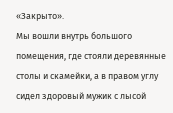«Закрыто».
Мы вошли внутрь большого помещения, где стояли деревянные столы и скамейки, а в правом углу сидел здоровый мужик с лысой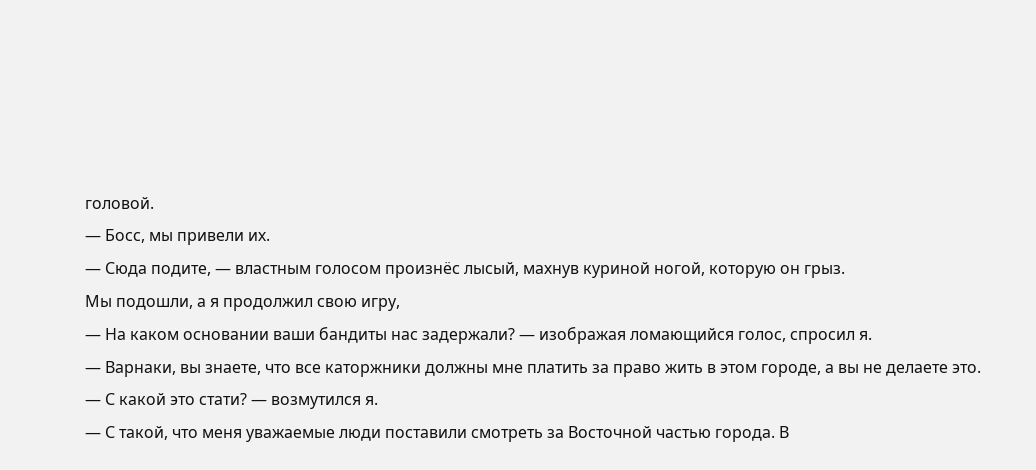головой.
— Босс, мы привели их.
— Сюда подите, — властным голосом произнёс лысый, махнув куриной ногой, которую он грыз.
Мы подошли, а я продолжил свою игру,
— На каком основании ваши бандиты нас задержали? — изображая ломающийся голос, спросил я.
— Варнаки, вы знаете, что все каторжники должны мне платить за право жить в этом городе, а вы не делаете это.
— С какой это стати? — возмутился я.
— С такой, что меня уважаемые люди поставили смотреть за Восточной частью города. В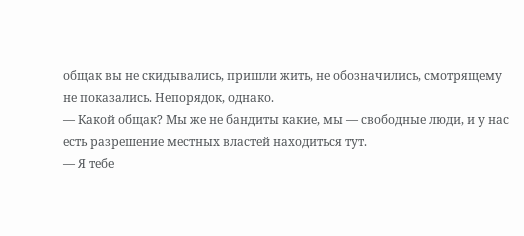общак вы не скидывались, пришли жить, не обозначились, смотрящему не показались. Непорядок, однако.
— Какой общак? Мы же не бандиты какие, мы — свободные люди, и у нас есть разрешение местных властей находиться тут.
— Я тебе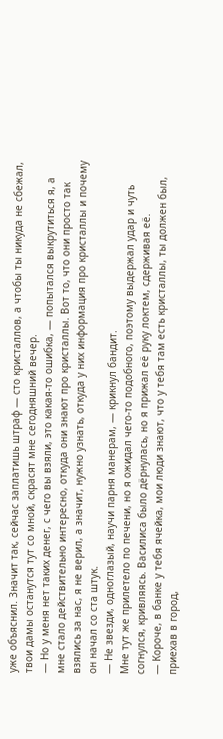уже объяснил. Значит так, сейчас заплатишь штраф — сто кристаллов, а чтобы ты никуда не сбежал, твои дамы останутся тут со мной, скрасят мне сегодняшний вечер.
— Но у меня нет таких денег, с чего вы взяли, это какая-то ошибка, — попытался выкрутиться я, а мне стало действительно интересно, откуда они знают про кристаллы. Вот то, что они просто так взялись за нас, я не верил, а значит, нужно узнать, откуда у них информация про кристаллы и почему он начал со ста штук.
— Не звезди, одноглазый, научи парня манерам, — крикнул бандит.
Мне тут же прилетело по печени, но я ожидал чего-то подобного, поэтому выдержал удар и чуть согнулся, кривляясь. Василиса было дёрнулась, но я прижал её руку локтем, сдерживая её.
— Короче, в банке у тебя ячейка, мои люди знают, что у тебя там есть кристаллы, ты должен был, приехав в город,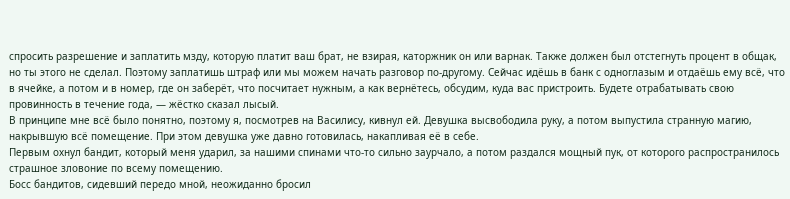спросить разрешение и заплатить мзду, которую платит ваш брат, не взирая, каторжник он или варнак. Также должен был отстегнуть процент в общак, но ты этого не сделал. Поэтому заплатишь штраф или мы можем начать разговор по-другому. Сейчас идёшь в банк с одноглазым и отдаёшь ему всё, что в ячейке, а потом и в номер, где он заберёт, что посчитает нужным, а как вернётесь, обсудим, куда вас пристроить. Будете отрабатывать свою провинность в течение года, — жёстко сказал лысый.
В принципе мне всё было понятно, поэтому я, посмотрев на Василису, кивнул ей. Девушка высвободила руку, а потом выпустила странную магию, накрывшую всё помещение. При этом девушка уже давно готовилась, накапливая её в себе.
Первым охнул бандит, который меня ударил, за нашими спинами что-то сильно заурчало, а потом раздался мощный пук, от которого распространилось страшное зловоние по всему помещению.
Босс бандитов, сидевший передо мной, неожиданно бросил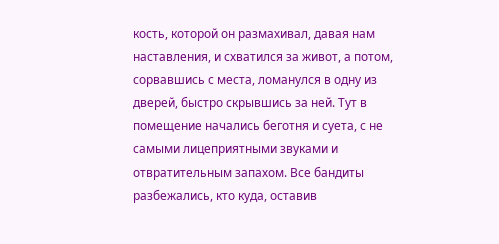кость, которой он размахивал, давая нам наставления, и схватился за живот, а потом, сорвавшись с места, ломанулся в одну из дверей, быстро скрывшись за ней. Тут в помещение начались беготня и суета, с не самыми лицеприятными звуками и отвратительным запахом. Все бандиты разбежались, кто куда, оставив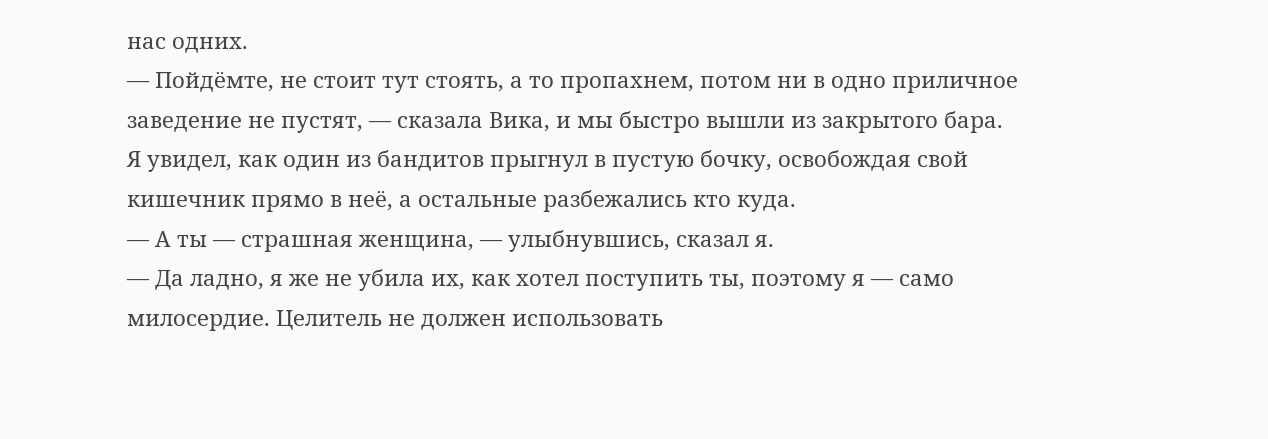нас одних.
— Пойдёмте, не стоит тут стоять, а то пропахнем, потом ни в одно приличное заведение не пустят, — сказала Вика, и мы быстро вышли из закрытого бара.
Я увидел, как один из бандитов прыгнул в пустую бочку, освобождая свой кишечник прямо в неё, а остальные разбежались кто куда.
— А ты — страшная женщина, — улыбнувшись, сказал я.
— Да ладно, я же не убила их, как хотел поступить ты, поэтому я — само милосердие. Целитель не должен использовать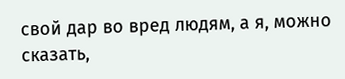свой дар во вред людям, а я, можно сказать,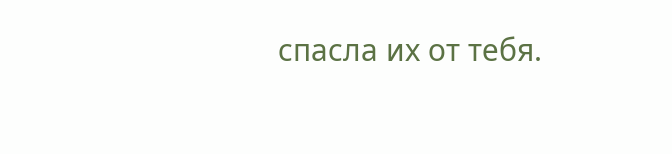спасла их от тебя.